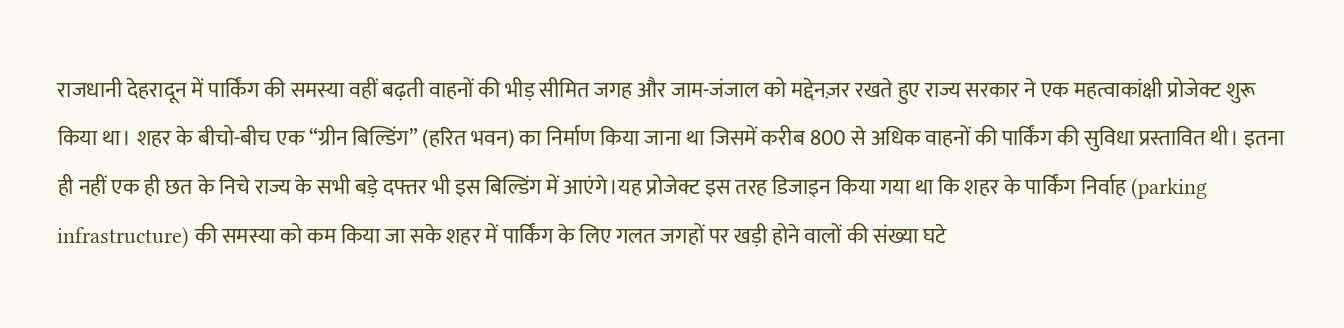राजधानी देहरादून में पार्किंग की समस्या वहीं बढ़ती वाहनों की भीड़ सीमित जगह और जाम-जंजाल को मद्देनज़र रखते हुए राज्य सरकार ने एक महत्वाकांक्षी प्रोजेक्ट शुरू किया था। शहर के बीचो-बीच एक “ग्रीन बिल्डिंग” (हरित भवन) का निर्माण किया जाना था जिसमें करीब 800 से अधिक वाहनों की पार्किंग की सुविधा प्रस्तावित थी। इतना ही नहीं एक ही छत के निचे राज्य के सभी बड़े दफ्तर भी इस बिल्डिंग में आएंगे।यह प्रोजेक्ट इस तरह डिजाइन किया गया था कि शहर के पार्किंग निर्वाह (parking infrastructure) की समस्या को कम किया जा सके शहर में पार्किंग के लिए गलत जगहों पर खड़ी होने वालों की संख्या घटे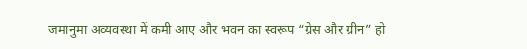जमानुमा अव्यवस्था में कमी आए और भवन का स्वरूप “ग्रेस और ग्रीन” हो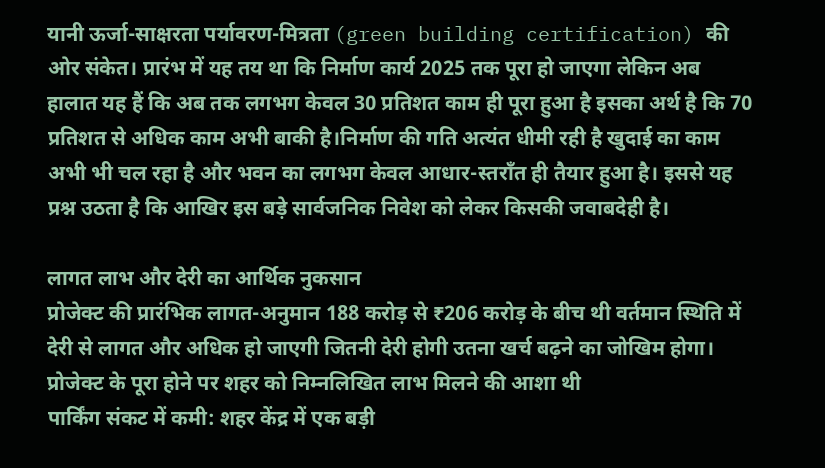यानी ऊर्जा-साक्षरता पर्यावरण-मित्रता (green building certification) की ओर संकेत। प्रारंभ में यह तय था कि निर्माण कार्य 2025 तक पूरा हो जाएगा लेकिन अब हालात यह हैं कि अब तक लगभग केवल 30 प्रतिशत काम ही पूरा हुआ है इसका अर्थ है कि 70 प्रतिशत से अधिक काम अभी बाकी है।निर्माण की गति अत्यंत धीमी रही है खुदाई का काम अभी भी चल रहा है और भवन का लगभग केवल आधार-स्तराँत ही तैयार हुआ है। इससे यह प्रश्न उठता है कि आखिर इस बड़े सार्वजनिक निवेश को लेकर किसकी जवाबदेही है।

लागत लाभ और देरी का आर्थिक नुकसान
प्रोजेक्ट की प्रारंभिक लागत-अनुमान 188 करोड़ से ₹206 करोड़ के बीच थी वर्तमान स्थिति में देरी से लागत और अधिक हो जाएगी जितनी देरी होगी उतना खर्च बढ़ने का जोखिम होगा। प्रोजेक्ट के पूरा होने पर शहर को निम्नलिखित लाभ मिलने की आशा थी
पार्किंग संकट में कमी: शहर केंद्र में एक बड़ी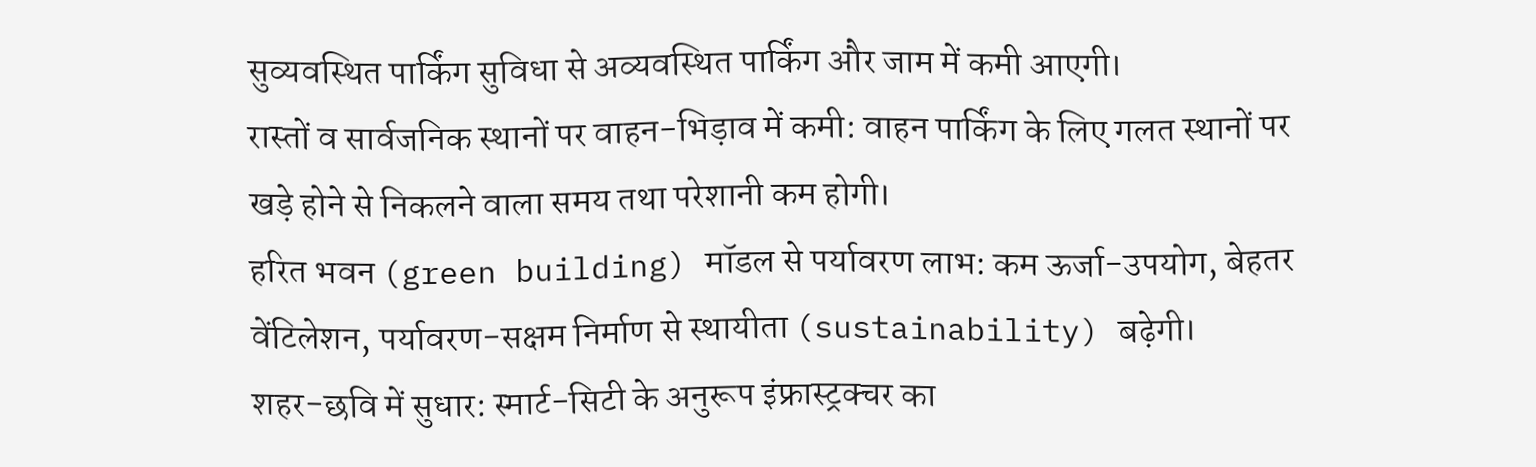सुव्यवस्थित पार्किंग सुविधा से अव्यवस्थित पार्किंग और जाम में कमी आएगी।
रास्तों व सार्वजनिक स्थानों पर वाहन-भिड़ाव में कमी: वाहन पार्किंग के लिए गलत स्थानों पर खड़े होने से निकलने वाला समय तथा परेशानी कम होगी।
हरित भवन (green building) मॉडल से पर्यावरण लाभ: कम ऊर्जा-उपयोग, बेहतर वेंटिलेशन, पर्यावरण-सक्षम निर्माण से स्थायीता (sustainability) बढ़ेगी।
शहर-छवि में सुधार: स्मार्ट-सिटी के अनुरूप इंफ्रास्ट्रक्चर का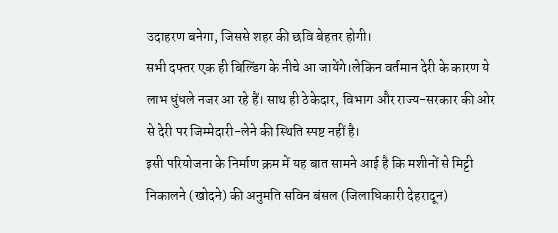उदाहरण बनेगा, जिससे शहर की छवि बेहतर होगी।
सभी दफ्तर एक ही बिल्डिंग के नीचे आ जायेंगे।लेकिन वर्तमान देरी के कारण ये लाभ धुंधले नजर आ रहे हैं। साथ ही ठेकेदार, विभाग और राज्य-सरकार की ओर से देरी पर जिम्मेदारी-लेने की स्थिति स्पष्ट नहीं है।
इसी परियोजना के निर्माण क्रम में यह बात सामने आई है कि मशीनों से मिट्टी निकालने (खोदने) की अनुमति सविन बंसल (जिलाधिकारी देहरादून)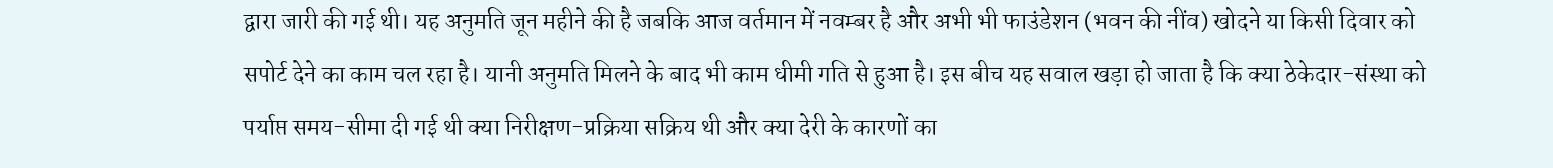द्वारा जारी की गई थी। यह अनुमति जून महीने की है जबकि आज वर्तमान में नवम्बर है और अभी भी फाउंडेशन (भवन की नींव) खोदने या किसी दिवार को सपोर्ट देने का काम चल रहा है। यानी अनुमति मिलने के बाद भी काम धीमी गति से हुआ है। इस बीच यह सवाल खड़ा हो जाता है कि क्या ठेकेदार-संस्था को पर्याप्त समय-सीमा दी गई थी क्या निरीक्षण-प्रक्रिया सक्रिय थी और क्या देरी के कारणों का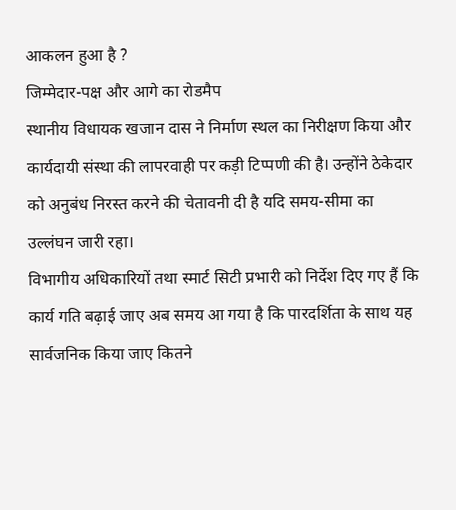आकलन हुआ है ?
जिम्मेदार-पक्ष और आगे का रोडमैप
स्थानीय विधायक खजान दास ने निर्माण स्थल का निरीक्षण किया और कार्यदायी संस्था की लापरवाही पर कड़ी टिप्पणी की है। उन्होंने ठेकेदार को अनुबंध निरस्त करने की चेतावनी दी है यदि समय-सीमा का उल्लंघन जारी रहा।
विभागीय अधिकारियों तथा स्मार्ट सिटी प्रभारी को निर्देश दिए गए हैं कि कार्य गति बढ़ाई जाए अब समय आ गया है कि पारदर्शिता के साथ यह सार्वजनिक किया जाए कितने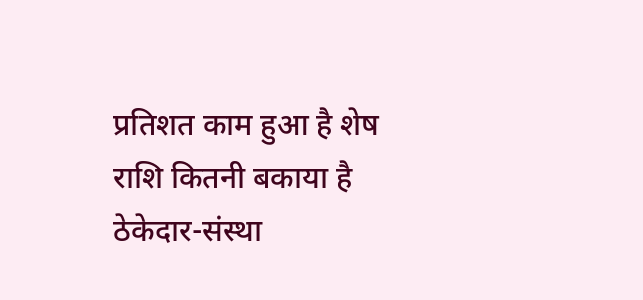प्रतिशत काम हुआ है शेष राशि कितनी बकाया है ठेकेदार-संस्था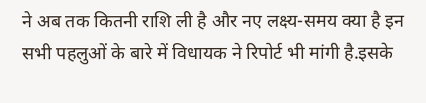ने अब तक कितनी राशि ली है और नए लक्ष्य-समय क्या है इन सभी पहलुओं के बारे में विधायक ने रिपोर्ट भी मांगी है.इसके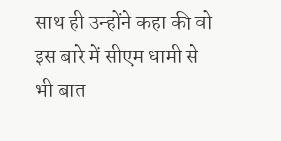साथ ही उन्होंने कहा की वो इस बारे में सीएम धामी से भी बात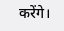करेंगे।